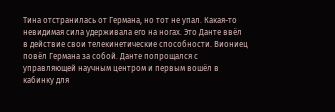Тина отстранилась от Германа, но тот не упал. Какая-то невидимая сила удерживала его на ногах. Это Данте ввёл в действие свои телекинетические способности. Виониец повёл Германа за собой. Данте попрощался с управляющей научным центром и первым вошёл в кабинку для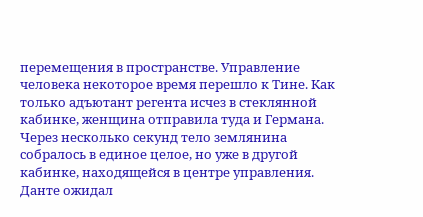перемещения в пространстве. Управление человека некоторое время перешло к Тине. Как только адъютант регента исчез в стеклянной кабинке, женщина отправила туда и Германа. Через несколько секунд тело землянина собралось в единое целое, но уже в другой кабинке, находящейся в центре управления. Данте ожидал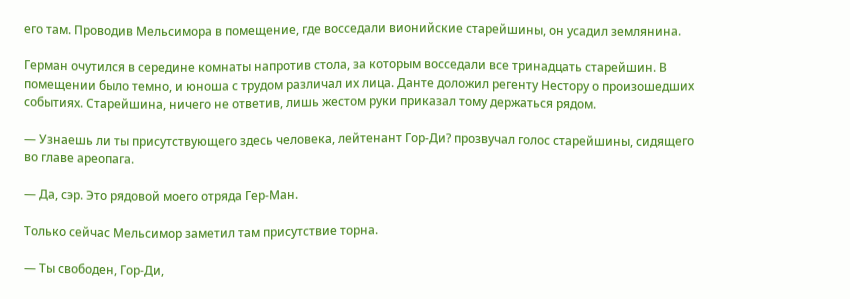его там. Проводив Мельсимора в помещение, где восседали вионийские старейшины, он усадил землянина.

Герман очутился в середине комнаты напротив стола, за которым восседали все тринадцать старейшин. В помещении было темно, и юноша с трудом различал их лица. Данте доложил регенту Нестору о произошедших событиях. Старейшина, ничего не ответив, лишь жестом руки приказал тому держаться рядом.

— Узнаешь ли ты присутствующего здесь человека, лейтенант Гор-Ди? прозвучал голос старейшины, сидящего во главе ареопага.

— Да, сэр. Это рядовой моего отряда Гер-Ман.

Только сейчас Мельсимор заметил там присутствие торна.

— Ты свободен, Гор-Ди,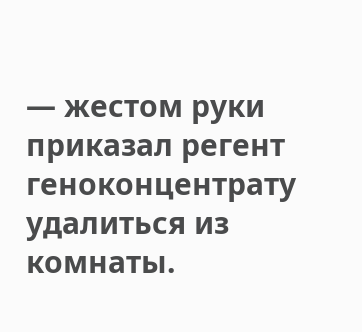— жестом руки приказал регент геноконцентрату удалиться из комнаты.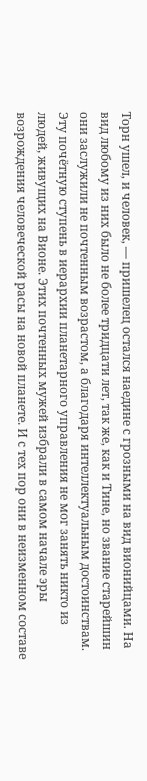Торн ушел, и человек, — пришелец остался наедине с грозными на вид вионийцами. На вид любому из них было не более тридцати лет, так же, как и Тине, но звание старейшин они заслужили не почтенным возрастом, а благодаря интеллектуальным достоинствам. Эту почётную ступень в иерархии планетарного управления не мог занять никто из людей, живущих на Вионе. Этих почтенных мужей избрали в самом начале эры возрождения человеческой расы на новой планете. И с тех пор они в неизменном составе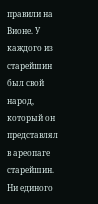правили на Вионе. У каждого из старейшин был свой народ, который он представлял в ареопаге старейшин. Ни единого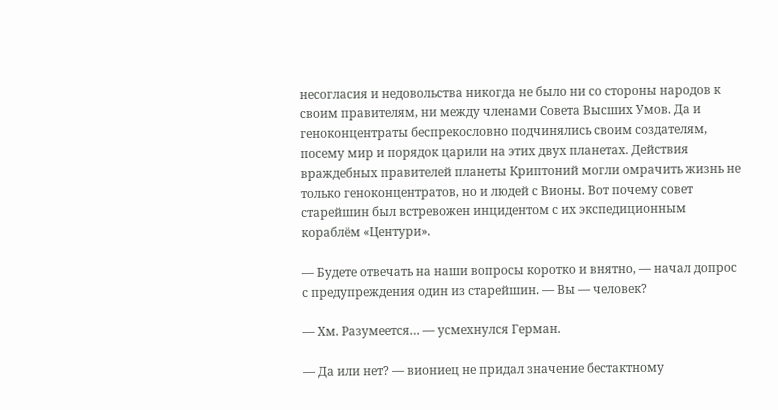несогласия и недовольства никогда не было ни со стороны народов к своим правителям, ни между членами Совета Высших Умов. Да и геноконцентраты беспрекословно подчинялись своим создателям, посему мир и порядок царили на этих двух планетах. Действия враждебных правителей планеты Криптоний могли омрачить жизнь не только геноконцентратов, но и людей с Вионы. Вот почему совет старейшин был встревожен инцидентом с их экспедиционным кораблём «Центури».

— Будете отвечать на наши вопросы коротко и внятно, — начал допрос с предупреждения один из старейшин. — Вы — человек?

— Хм. Разумеется… — усмехнулся Герман.

— Да или нет? — виониец не придал значение бестактному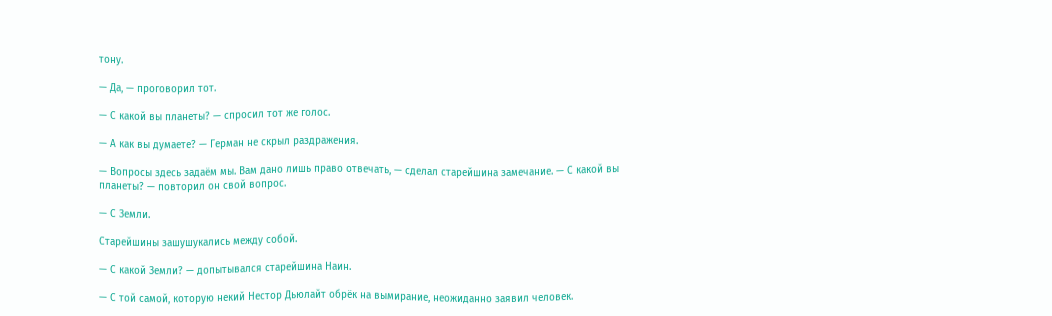тону.

— Да, — проговорил тот.

— С какой вы планеты? — спросил тот же голос.

— А как вы думаете? — Герман не скрыл раздражения.

— Вопросы здесь задаём мы. Вам дано лишь право отвечать, — сделал старейшина замечание. — С какой вы планеты? — повторил он свой вопрос.

— С Земли.

Старейшины зашушукались между собой.

— С какой Земли? — допытывался старейшина Наин.

— С той самой, которую некий Нестор Дьюлайт обрёк на вымирание, неожиданно заявил человек.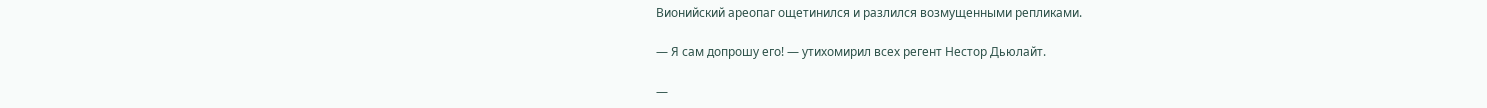Вионийский ареопаг ощетинился и разлился возмущенными репликами.

— Я сам допрошу его! — утихомирил всех регент Нестор Дьюлайт.

—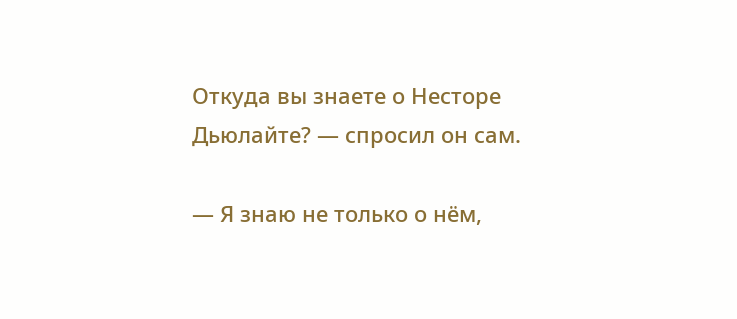Откуда вы знаете о Несторе Дьюлайте? — спросил он сам.

— Я знаю не только о нём,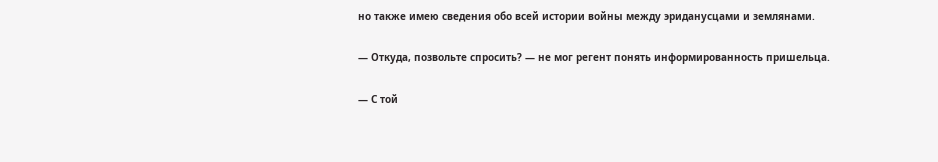но также имею сведения обо всей истории войны между эриданусцами и землянами.

— Откуда, позвольте спросить? — не мог регент понять информированность пришельца.

— С той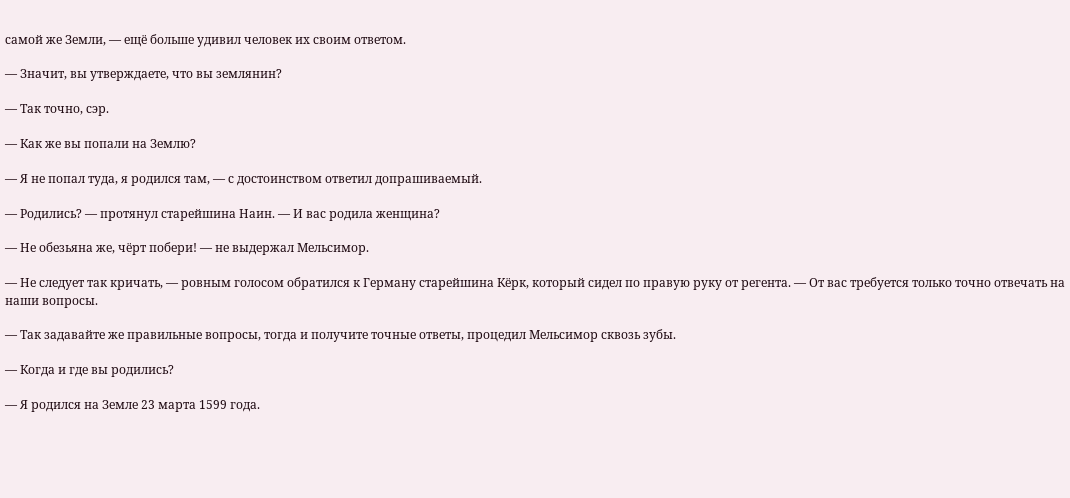самой же Земли, — ещё больше удивил человек их своим ответом.

— Значит, вы утверждаете, что вы землянин?

— Так точно, сэр.

— Как же вы попали на Землю?

— Я не попал туда, я родился там, — с достоинством ответил допрашиваемый.

— Родились? — протянул старейшина Наин. — И вас родила женщина?

— Не обезьяна же, чёрт побери! — не выдержал Мельсимор.

— Не следует так кричать, — ровным голосом обратился к Герману старейшина Кёрк, который сидел по правую руку от регента. — От вас требуется только точно отвечать на наши вопросы.

— Так задавайте же правильные вопросы, тогда и получите точные ответы, процедил Мельсимор сквозь зубы.

— Когда и где вы родились?

— Я родился на Земле 23 марта 1599 года.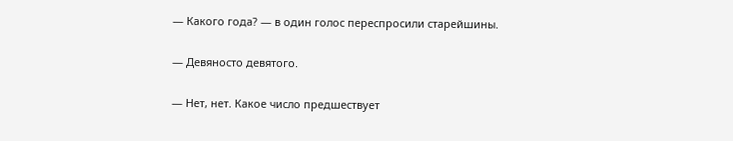— Какого года? — в один голос переспросили старейшины.

— Девяносто девятого.

— Нет, нет. Какое число предшествует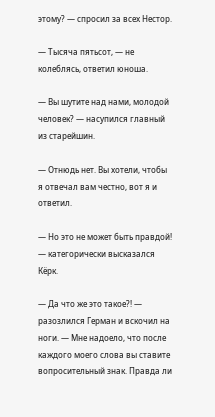этому? — спросил за всех Нестор.

— Тысяча пятьсот, — не колеблясь, ответил юноша.

— Вы шутите над нами, молодой человек? — насупился главный из старейшин.

— Отнюдь нет. Вы хотели, чтобы я отвечал вам честно, вот я и ответил.

— Но это не может быть правдой! — категорически высказался Кёрк.

— Да что же это такое?! — разозлился Герман и вскочил на ноги. — Мне надоело, что после каждого моего слова вы ставите вопросительный знак. Правда ли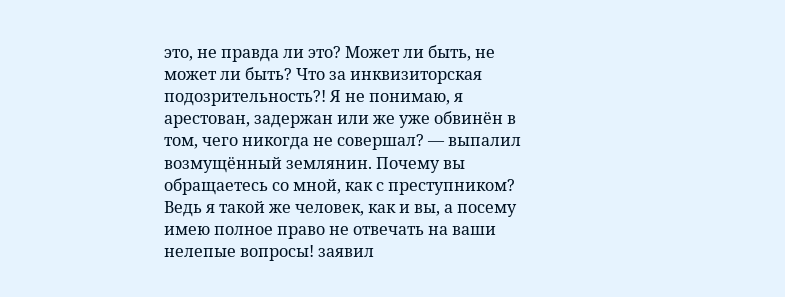это, не правда ли это? Может ли быть, не может ли быть? Что за инквизиторская подозрительность?! Я не понимаю, я арестован, задержан или же уже обвинён в том, чего никогда не совершал? — выпалил возмущённый землянин. Почему вы обращаетесь со мной, как с преступником? Ведь я такой же человек, как и вы, а посему имею полное право не отвечать на ваши нелепые вопросы! заявил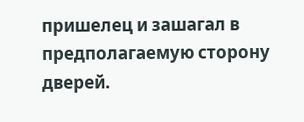пришелец и зашагал в предполагаемую сторону дверей.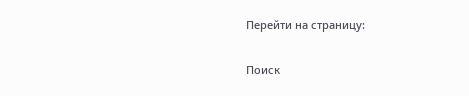Перейти на страницу:

Поиск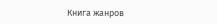Книга жанров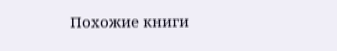Похожие книги